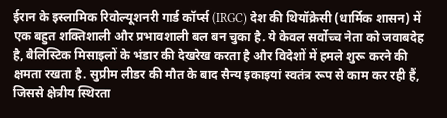ईरान के इस्लामिक रिवोल्यूशनरी गार्ड कॉर्प्स (IRGC) देश की थियॉक्रेसी (धार्मिक शासन) में एक बहुत शक्तिशाली और प्रभावशाली बल बन चुका है. ये केवल सर्वोच्च नेता को जवाबदेह है, बैलिस्टिक मिसाइलों के भंडार की देखरेख करता है और विदेशों में हमले शुरू करने की क्षमता रखता है. सुप्रीम लीडर की मौत के बाद सैन्य इकाइयां स्वतंत्र रूप से काम कर रही हैं, जिससे क्षेत्रीय स्थिरता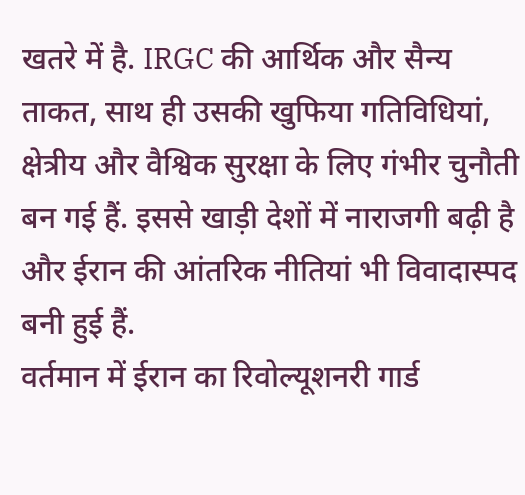खतरे में है. IRGC की आर्थिक और सैन्य ताकत, साथ ही उसकी खुफिया गतिविधियां, क्षेत्रीय और वैश्विक सुरक्षा के लिए गंभीर चुनौती बन गई हैं. इससे खाड़ी देशों में नाराजगी बढ़ी है और ईरान की आंतरिक नीतियां भी विवादास्पद बनी हुई हैं.
वर्तमान में ईरान का रिवोल्यूशनरी गार्ड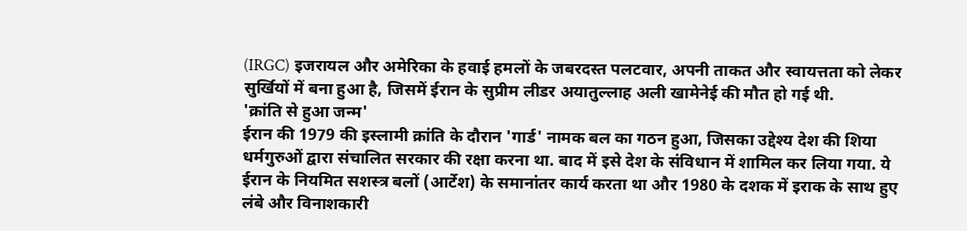(IRGC) इजरायल और अमेरिका के हवाई हमलों के जबरदस्त पलटवार, अपनी ताकत और स्वायत्तता को लेकर सुर्खियों में बना हुआ है, जिसमें ईरान के सुप्रीम लीडर अयातुल्लाह अली खामेनेई की मौत हो गई थी.
'क्रांति से हुआ जन्म'
ईरान की 1979 की इस्लामी क्रांति के दौरान 'गार्ड' नामक बल का गठन हुआ, जिसका उद्देश्य देश की शिया धर्मगुरुओं द्वारा संचालित सरकार की रक्षा करना था. बाद में इसे देश के संविधान में शामिल कर लिया गया. ये ईरान के नियमित सशस्त्र बलों (आर्टेश) के समानांतर कार्य करता था और 1980 के दशक में इराक के साथ हुए लंबे और विनाशकारी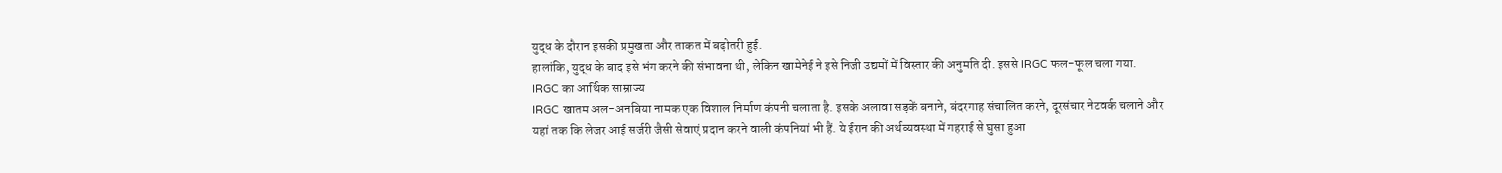युद्ध के दौरान इसकी प्रमुखता और ताकत में बढ़ोतरी हुई.
हालांकि, युद्ध के बाद इसे भंग करने की संभावना थी, लेकिन खामेनेई ने इसे निजी उद्यमों में विस्तार की अनुमति दी. इससे IRGC फल-फूल चला गया.
IRGC का आर्थिक साम्राज्य
IRGC खातम अल-अनबिया नामक एक विशाल निर्माण कंपनी चलाता है. इसके अलावा सड़कें बनाने, बंदरगाह संचालित करने, दूरसंचार नेटवर्क चलाने और यहां तक कि लेजर आई सर्जरी जैसी सेवाएं प्रदान करने वाली कंपनियां भी हैं. ये ईरान की अर्थव्यवस्था में गहराई से घुसा हुआ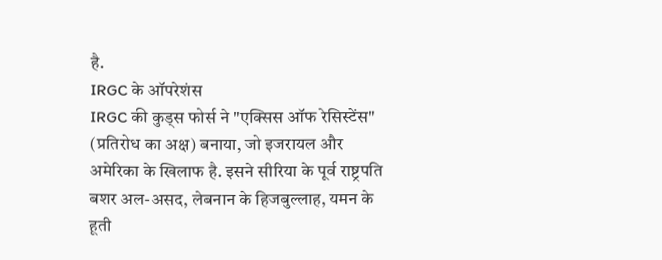है.
IRGC के ऑपरेशंस
IRGC की कुड्स फोर्स ने "एक्सिस ऑफ रेसिस्टेंस" (प्रतिरोध का अक्ष) बनाया, जो इजरायल और अमेरिका के खिलाफ है. इसने सीरिया के पूर्व राष्ट्रपति बशर अल-असद, लेबनान के हिजबुल्लाह, यमन के हूती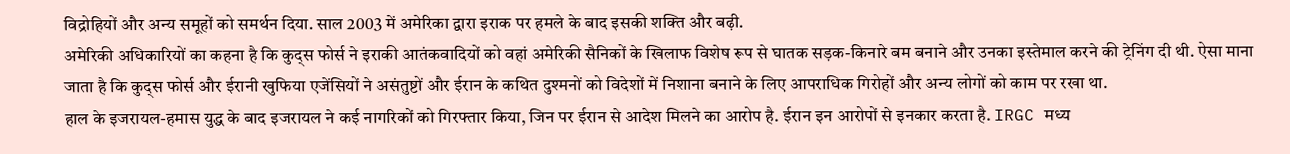विद्रोहियों और अन्य समूहों को समर्थन दिया. साल 2003 में अमेरिका द्वारा इराक पर हमले के बाद इसकी शक्ति और बढ़ी.
अमेरिकी अधिकारियों का कहना है कि कुद्स फोर्स ने इराकी आतंकवादियों को वहां अमेरिकी सैनिकों के खिलाफ विशेष रूप से घातक सड़क-किनारे बम बनाने और उनका इस्तेमाल करने की ट्रेनिंग दी थी. ऐसा माना जाता है कि कुद्स फोर्स और ईरानी खुफिया एजेंसियों ने असंतुष्टों और ईरान के कथित दुश्मनों को विदेशों में निशाना बनाने के लिए आपराधिक गिरोहों और अन्य लोगों को काम पर रखा था.
हाल के इजरायल-हमास युद्ध के बाद इजरायल ने कई नागरिकों को गिरफ्तार किया, जिन पर ईरान से आदेश मिलने का आरोप है. ईरान इन आरोपों से इनकार करता है. IRGC मध्य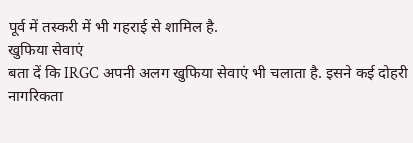पूर्व में तस्करी में भी गहराई से शामिल है.
खुफिया सेवाएं
बता दें कि IRGC अपनी अलग खुफिया सेवाएं भी चलाता है. इसने कई दोहरी नागरिकता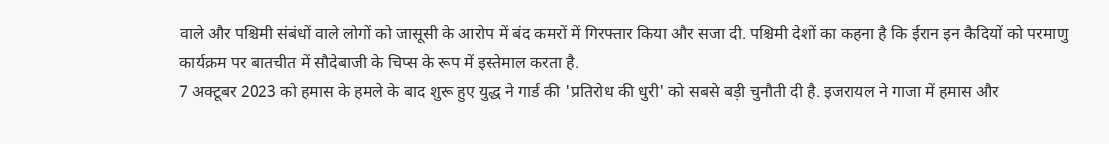वाले और पश्चिमी संबंधों वाले लोगों को जासूसी के आरोप में बंद कमरों में गिरफ्तार किया और सजा दी. पश्चिमी देशों का कहना है कि ईरान इन कैदियों को परमाणु कार्यक्रम पर बातचीत में सौदेबाजी के चिप्स के रूप में इस्तेमाल करता है.
7 अक्टूबर 2023 को हमास के हमले के बाद शुरू हुए युद्ध ने गार्ड की 'प्रतिरोध की धुरी' को सबसे बड़ी चुनौती दी है. इजरायल ने गाजा में हमास और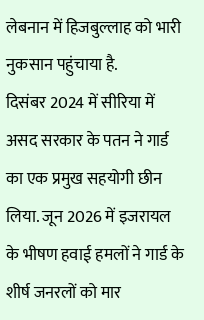लेबनान में हिजबुल्लाह को भारी नुकसान पहुंचाया है.
दिसंबर 2024 में सीरिया में असद सरकार के पतन ने गार्ड का एक प्रमुख सहयोगी छीन लिया. जून 2026 में इजरायल के भीषण हवाई हमलों ने गार्ड के शीर्ष जनरलों को मार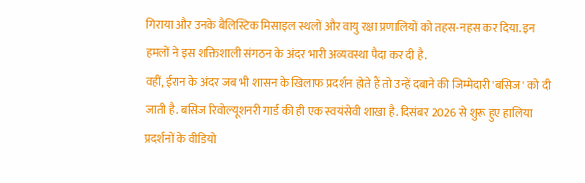गिराया और उनके बैलिस्टिक मिसाइल स्थलों और वायु रक्षा प्रणालियों को तहस-नहस कर दिया. इन हमलों ने इस शक्तिशाली संगठन के अंदर भारी अव्यवस्था पैदा कर दी है.
वहीं, ईरान के अंदर जब भी शासन के खिलाफ प्रदर्शन होते हैं तो उन्हें दबाने की जिम्मेदारी 'बसिज' को दी जाती है. बसिज रिवोल्यूशनरी गार्ड की ही एक स्वयंसेवी शाखा है. दिसंबर 2026 से शुरू हुए हालिया प्रदर्शनों के वीडियो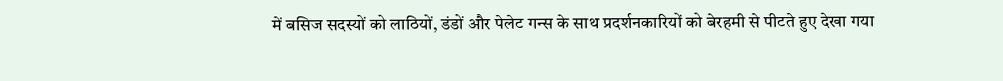में बसिज सदस्यों को लाठियों, डंडों और पेलेट गन्स के साथ प्रदर्शनकारियों को बेरहमी से पीटते हुए देखा गया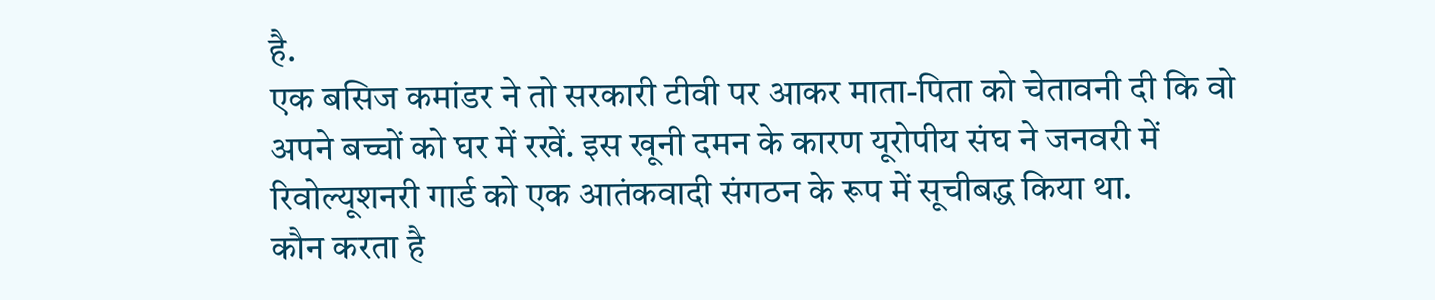है.
एक बसिज कमांडर ने तो सरकारी टीवी पर आकर माता-पिता को चेतावनी दी कि वो अपने बच्चों को घर में रखें. इस खूनी दमन के कारण यूरोपीय संघ ने जनवरी में रिवोल्यूशनरी गार्ड को एक आतंकवादी संगठन के रूप में सूचीबद्ध किया था.
कौन करता है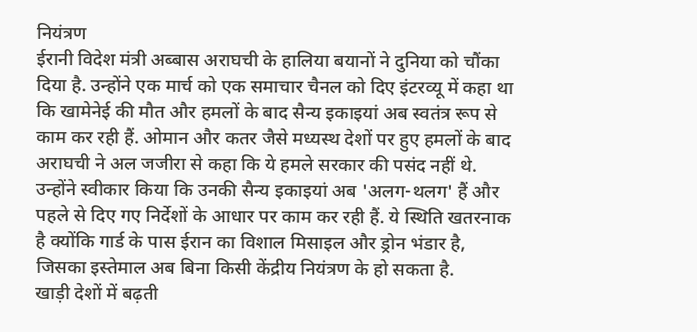नियंत्रण
ईरानी विदेश मंत्री अब्बास अराघची के हालिया बयानों ने दुनिया को चौंका दिया है. उन्होंने एक मार्च को एक समाचार चैनल को दिए इंटरव्यू में कहा था कि खामेनेई की मौत और हमलों के बाद सैन्य इकाइयां अब स्वतंत्र रूप से काम कर रही हैं. ओमान और कतर जैसे मध्यस्थ देशों पर हुए हमलों के बाद अराघची ने अल जजीरा से कहा कि ये हमले सरकार की पसंद नहीं थे. उन्होंने स्वीकार किया कि उनकी सैन्य इकाइयां अब 'अलग-थलग' हैं और पहले से दिए गए निर्देशों के आधार पर काम कर रही हैं. ये स्थिति खतरनाक है क्योंकि गार्ड के पास ईरान का विशाल मिसाइल और ड्रोन भंडार है, जिसका इस्तेमाल अब बिना किसी केंद्रीय नियंत्रण के हो सकता है.
खाड़ी देशों में बढ़ती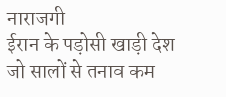नाराजगी
ईरान के पड़ोसी खाड़ी देश जो सालों से तनाव कम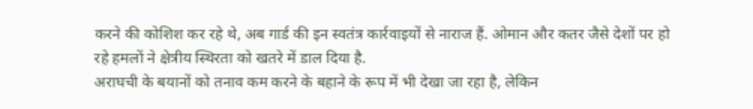करने की कोशिश कर रहे थे, अब गार्ड की इन स्वतंत्र कार्रवाइयों से नाराज हैं. ओमान और कतर जैसे देशों पर हो रहे हमलों ने क्षेत्रीय स्थिरता को खतरे में डाल दिया है.
अराघची के बयानों को तनाव कम करने के बहाने के रूप में भी देखा जा रहा है, लेकिन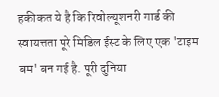हकीकत ये है कि रिवोल्यूशनरी गार्ड की स्वायत्तता पूरे मिडिल ईस्ट के लिए एक 'टाइम बम' बन गई है. पूरी दुनिया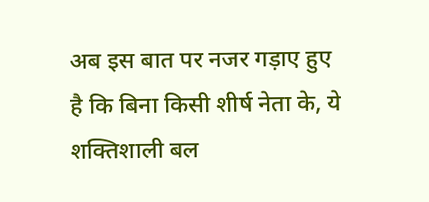अब इस बात पर नजर गड़ाए हुए है कि बिना किसी शीर्ष नेता के, ये शक्तिशाली बल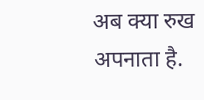अब क्या रुख अपनाता है.